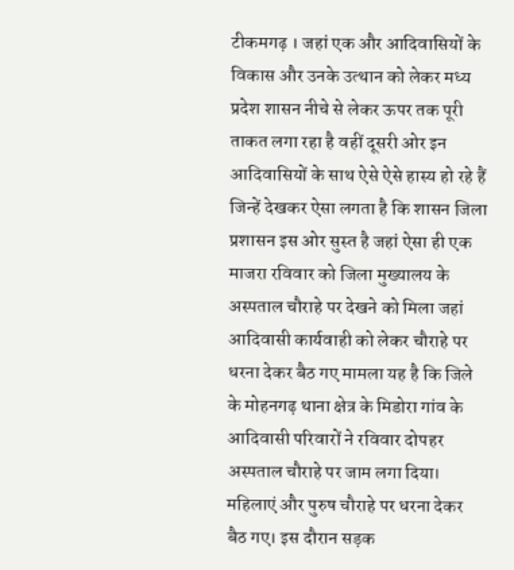टीकमगढ़ । जहां एक और आदिवासियों के विकास और उनके उत्थान को लेकर मध्य प्रदेश शासन नीचे से लेकर ऊपर तक पूरी ताकत लगा रहा है वहीं दूसरी ओर इन आदिवासियों के साथ ऐसे ऐसे हास्य हो रहे हैं जिन्हें देखकर ऐसा लगता है कि शासन जिला प्रशासन इस ओर सुस्त है जहां ऐसा ही एक माजरा रविवार को जिला मुख्यालय के अस्पताल चौराहे पर देखने को मिला जहां आदिवासी कार्यवाही को लेकर चौराहे पर धरना देकर बैठ गए मामला यह है कि जिले के मोहनगढ़ थाना क्षेत्र के मिडोरा गांव के आदिवासी परिवारों ने रविवार दोपहर अस्पताल चौराहे पर जाम लगा दिया। महिलाएं और पुरुष चौराहे पर धरना देकर बैठ गए। इस दौरान सड़क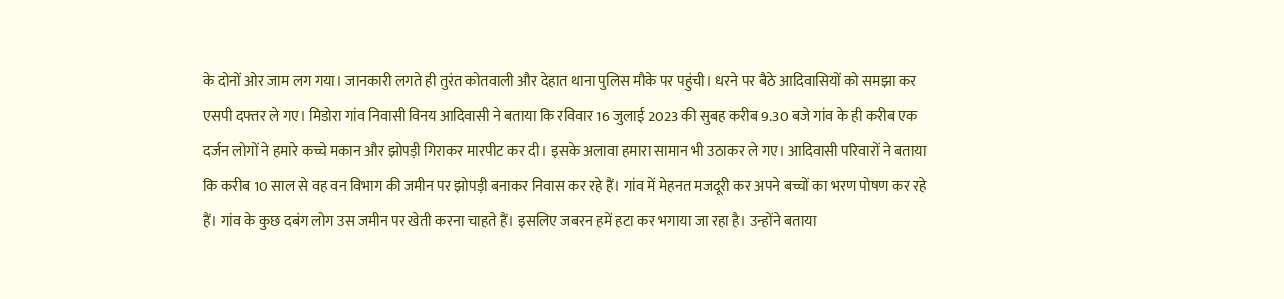के दोनों ओर जाम लग गया। जानकारी लगते ही तुरंत कोतवाली और देहात थाना पुलिस मौके पर पहुंची। धरने पर बैठे आदिवासियों को समझा कर एसपी दफ्तर ले गए। मिडोरा गांव निवासी विनय आदिवासी ने बताया कि रविवार 16 जुलाई 2023 की सुबह करीब 9.30 बजे गांव के ही करीब एक दर्जन लोगों ने हमारे कच्चे मकान और झोपड़ी गिराकर मारपीट कर दी। इसके अलावा हमारा सामान भी उठाकर ले गए। आदिवासी परिवारों ने बताया कि करीब 10 साल से वह वन विभाग की जमीन पर झोपड़ी बनाकर निवास कर रहे हैं। गांव में मेहनत मजदूरी कर अपने बच्चों का भरण पोषण कर रहे हैं। गांव के कुछ दबंग लोग उस जमीन पर खेती करना चाहते हैं। इसलिए जबरन हमें हटा कर भगाया जा रहा है। उन्होंने बताया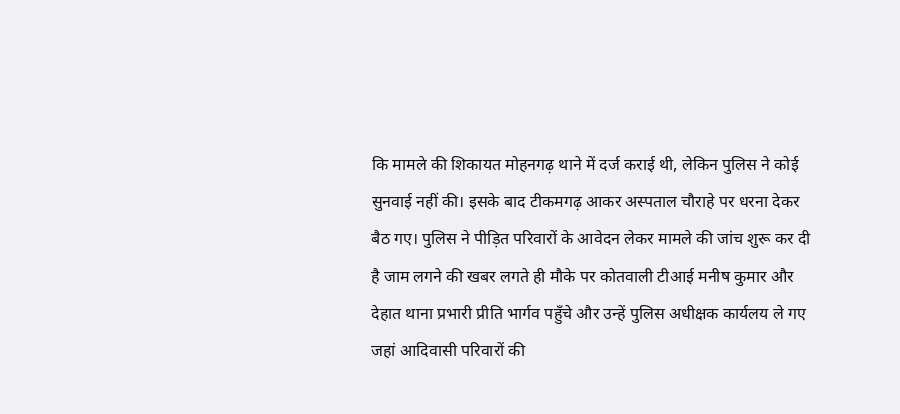कि मामले की शिकायत मोहनगढ़ थाने में दर्ज कराई थी, लेकिन पुलिस ने कोई सुनवाई नहीं की। इसके बाद टीकमगढ़ आकर अस्पताल चौराहे पर धरना देकर बैठ गए। पुलिस ने पीड़ित परिवारों के आवेदन लेकर मामले की जांच शुरू कर दी है जाम लगने की खबर लगते ही मौके पर कोतवाली टीआई मनीष कुमार और देहात थाना प्रभारी प्रीति भार्गव पहुँचे और उन्हें पुलिस अधीक्षक कार्यलय ले गए जहां आदिवासी परिवारों की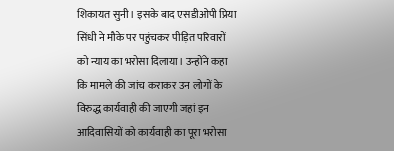शिकायत सुनी। इसके बाद एसडीओपी प्रिया सिंधी ने मौके पर पहुंचकर पीड़ित परिवारों को न्याय का भरोसा दिलाया। उन्होंने कहा कि मामले की जांच कराकर उन लोगों के विरुद्ध कार्यवाही की जाएगी जहां इन आदिवासियों को कार्यवाही का पूरा भरोसा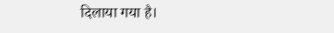दिलाया गया है।